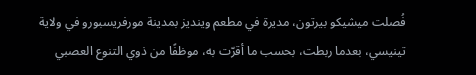فُصلت ميشيكو بيرتون، مديرة في مطعم وينديز بمدينة مورفريسبورو في ولاية تينيسي، بعدما ربطت، بحسب ما أقرّت به، موظفًا من ذوي التنوع العصبي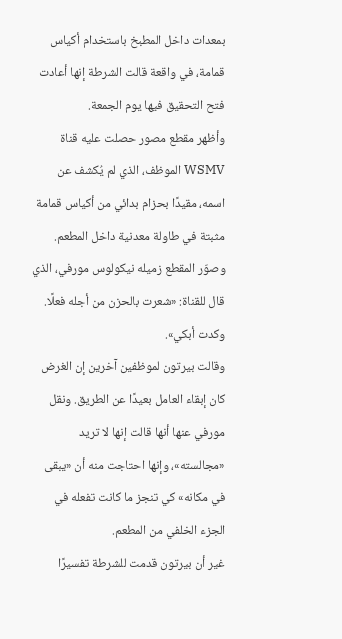بمعدات داخل المطبخ باستخدام أكياس قمامة، في واقعة قالت الشرطة إنها أعادت فتح التحقيق فيها يوم الجمعة.
وأظهر مقطع مصور حصلت عليه قناة WSMV الموظف، الذي لم يُكشف عن اسمه، مقيدًا بحزام بدائي من أكياس قمامة مثبتة في طاولة معدنية داخل المطعم. وصوّر المقطع زميله نيكولوس مورفي، الذي قال للقناة: «شعرت بالحزن من أجله فعلًا. وكدت أبكي».
وقالت بيرتون لموظفين آخرين إن الغرض كان إبقاء العامل بعيدًا عن الطريق. ونقل مورفي عنها أنها قالت إنها لا تريد «مجالسته»، وإنها احتاجت منه أن «يبقى في مكانه» كي تنجز ما كانت تفعله في الجزء الخلفي من المطعم.
غير أن بيرتون قدمت للشرطة تفسيرًا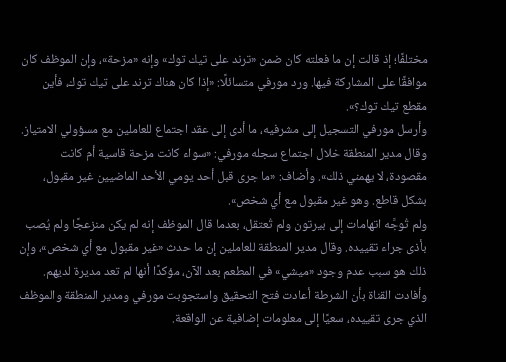مختلفًا؛ إذ قالت إن ما فعلته كان ضمن «ترند على تيك توك» وإنه «مزحة»، وإن الموظف كان موافقًا على المشاركة فيها. ورد مورفي متسائلًا: «إذا كان هناك ترند على تيك توك، فأين مقطع تيك توك؟».
وأرسل مورفي التسجيل إلى مشرفيه، ما أدى إلى عقد اجتماع للعاملين مع مسؤولي الامتياز. وقال مدير المنطقة خلال اجتماع سجله مورفي: «سواء كانت مزحة قاسية أم كانت مقصودة، لا يهمني ذلك». وأضاف: «ما جرى قبل أحد يومي الأحد الماضيين غير مقبول، بشكل قاطع. وهو غير مقبول مع أي شخص».
ولم تُوجَّه اتهامات إلى بيرتون ولم تُعتقل، بعدما قال الموظف إنه لم يكن منزعجًا ولم يُصب بأذى جراء تقييده. وقال مدير المنطقة للعاملين إن ما حدث «غير مقبول مع أي شخص»، وإن ذلك هو سبب عدم وجود «ميشي» في المطعم بعد الآن، مؤكدًا أنها لم تعد مديرة لديهم.
وأفادت القناة بأن الشرطة أعادت فتح التحقيق واستجوبت مورفي ومدير المنطقة والموظف الذي جرى تقييده، سعيًا إلى معلومات إضافية عن الواقعة.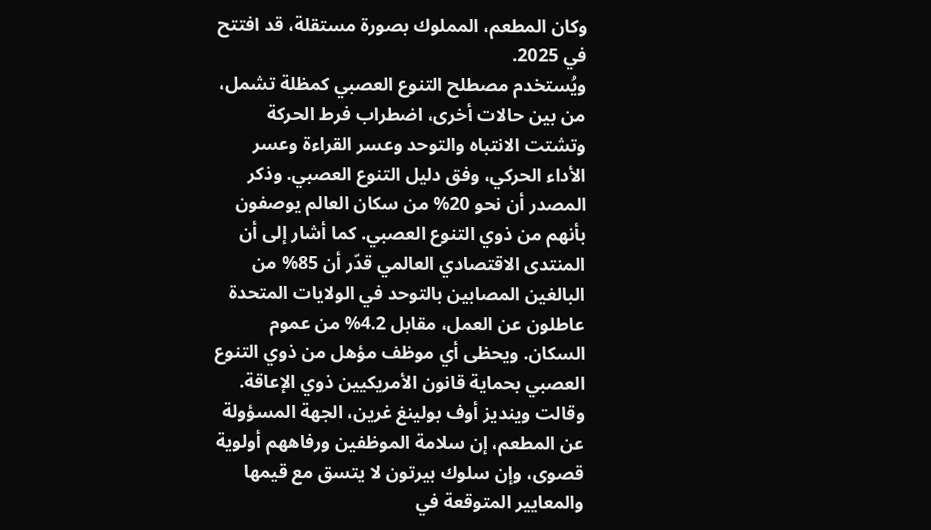وكان المطعم، المملوك بصورة مستقلة، قد افتتح في 2025.
ويُستخدم مصطلح التنوع العصبي كمظلة تشمل، من بين حالات أخرى، اضطراب فرط الحركة وتشتت الانتباه والتوحد وعسر القراءة وعسر الأداء الحركي، وفق دليل التنوع العصبي. وذكر المصدر أن نحو 20% من سكان العالم يوصفون بأنهم من ذوي التنوع العصبي. كما أشار إلى أن المنتدى الاقتصادي العالمي قدّر أن 85% من البالغين المصابين بالتوحد في الولايات المتحدة عاطلون عن العمل، مقابل 4.2% من عموم السكان. ويحظى أي موظف مؤهل من ذوي التنوع العصبي بحماية قانون الأمريكيين ذوي الإعاقة.
وقالت وينديز أوف بولينغ غرين، الجهة المسؤولة عن المطعم، إن سلامة الموظفين ورفاههم أولوية قصوى، وإن سلوك بيرتون لا يتسق مع قيمها والمعايير المتوقعة في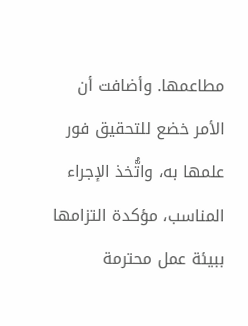مطاعمها. وأضافت أن الأمر خضع للتحقيق فور علمها به، واتُّخذ الإجراء المناسب، مؤكدة التزامها ببيئة عمل محترمة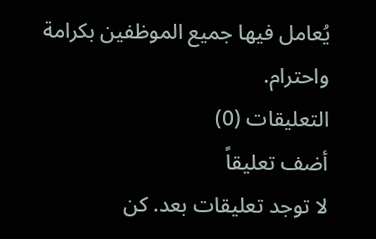يُعامل فيها جميع الموظفين بكرامة واحترام.
التعليقات (0)
أضف تعليقاً
لا توجد تعليقات بعد. كن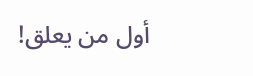أول من يعلق!